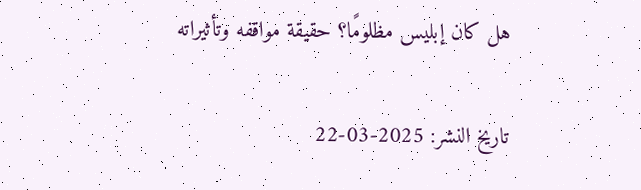هل كان إبليس مظلومًا؟ حقيقة مواقفه وتأثيراته

تاريخ النشر: 2025-03-22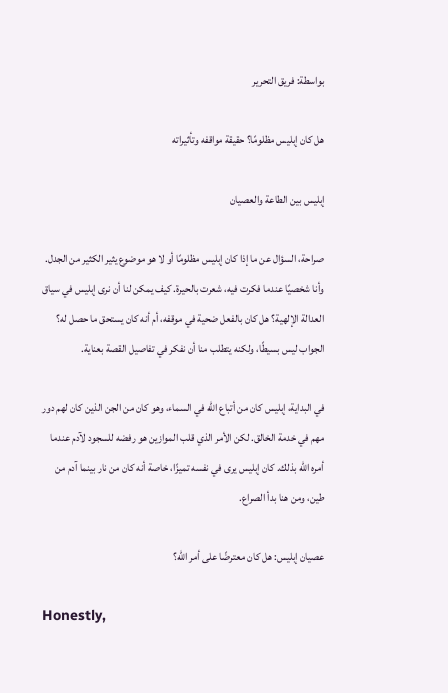بواسطة: فريق التحرير

هل كان إبليس مظلومًا؟ حقيقة مواقفه وتأثيراته

إبليس بين الطاعة والعصيان

صراحة، السؤال عن ما إذا كان إبليس مظلومًا أو لا هو موضوع يثير الكثير من الجدل. وأنا شخصيًا عندما فكرت فيه، شعرت بالحيرة. كيف يمكن لنا أن نرى إبليس في سياق العدالة الإلهية؟ هل كان بالفعل ضحية في موقفه، أم أنه كان يستحق ما حصل له؟ الجواب ليس بسيطًا، ولكنه يتطلب منا أن نفكر في تفاصيل القصة بعناية.

في البداية، إبليس كان من أتباع الله في السماء، وهو كان من الجن الذين كان لهم دور مهم في خدمة الخالق. لكن الأمر الذي قلب الموازين هو رفضه للسجود لآدم عندما أمره الله بذلك. كان إبليس يرى في نفسه تميزًا، خاصة أنه كان من نار بينما آدم من طين، ومن هنا بدأ الصراع.

عصيان إبليس: هل كان معترضًا على أمر الله؟

Honestly,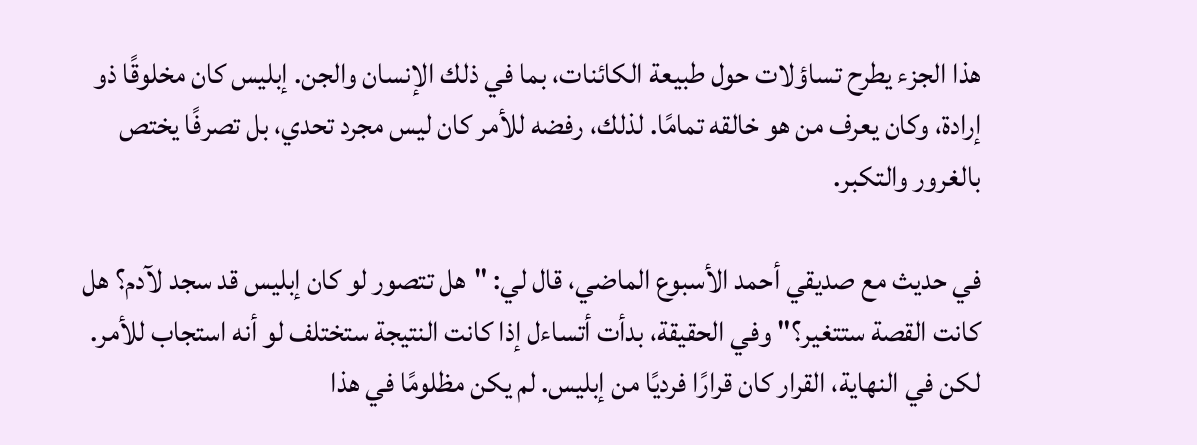هذا الجزء يطرح تساؤلات حول طبيعة الكائنات، بما في ذلك الإنسان والجن. إبليس كان مخلوقًا ذو إرادة، وكان يعرف من هو خالقه تمامًا. لذلك، رفضه للأمر كان ليس مجرد تحدي، بل تصرفًا يختص بالغرور والتكبر.

في حديث مع صديقي أحمد الأسبوع الماضي، قال لي: "هل تتصور لو كان إبليس قد سجد لآدم؟ هل كانت القصة ستتغير؟" وفي الحقيقة، بدأت أتساءل إذا كانت النتيجة ستختلف لو أنه استجاب للأمر. لكن في النهاية، القرار كان قرارًا فرديًا من إبليس. لم يكن مظلومًا في هذا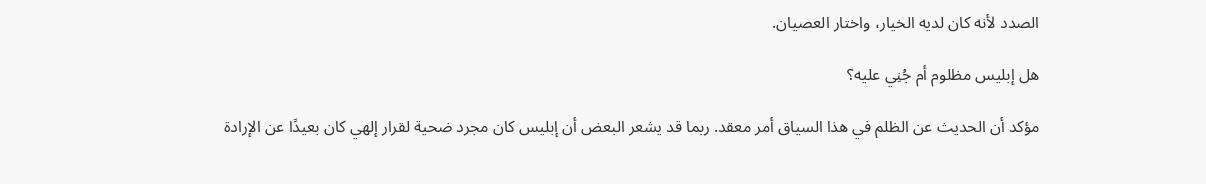الصدد لأنه كان لديه الخيار، واختار العصيان.

هل إبليس مظلوم أم جُنِي عليه؟

مؤكد أن الحديث عن الظلم في هذا السياق أمر معقد. ربما قد يشعر البعض أن إبليس كان مجرد ضحية لقرار إلهي كان بعيدًا عن الإرادة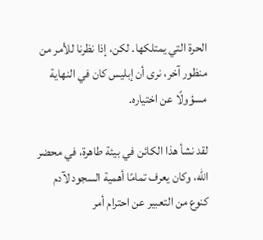الحرة التي يمتلكها. لكن، إذا نظرنا للأمر من منظور آخر، نرى أن إبليس كان في النهاية مسؤولًا عن اختياره.

لقد نشأ هذا الكائن في بيئة طاهرة، في محضر الله، وكان يعرف تمامًا أهمية السجود لآدم كنوع من التعبير عن احترام أمر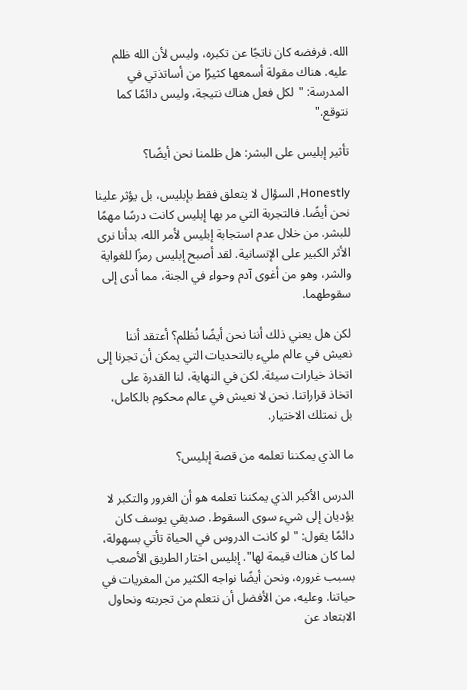الله. فرفضه كان ناتجًا عن تكبره، وليس لأن الله ظلم عليه. هناك مقولة أسمعها كثيرًا من أساتذتي في المدرسة: "لكل فعل هناك نتيجة، وليس دائمًا كما نتوقع."

تأثير إبليس على البشر: هل ظلمنا نحن أيضًا؟

Honestly, السؤال لا يتعلق فقط بإبليس، بل يؤثر علينا نحن أيضًا. فالتجربة التي مر بها إبليس كانت درسًا مهمًا للبشر. من خلال عدم استجابة إبليس لأمر الله، بدأنا نرى الأثر الكبير على الإنسانية. لقد أصبح إبليس رمزًا للغواية والشر، وهو من أغوى آدم وحواء في الجنة، مما أدى إلى سقوطهما.

لكن هل يعني ذلك أننا نحن أيضًا نُظلم؟ أعتقد أننا نعيش في عالم مليء بالتحديات التي يمكن أن تجرنا إلى اتخاذ خيارات سيئة. لكن في النهاية، لنا القدرة على اتخاذ قراراتنا. نحن لا نعيش في عالم محكوم بالكامل، بل نمتلك الاختيار.

ما الذي يمكننا تعلمه من قصة إبليس؟

الدرس الأكبر الذي يمكننا تعلمه هو أن الغرور والتكبر لا يؤديان إلى شيء سوى السقوط. صديقي يوسف كان دائمًا يقول: "لو كانت الدروس في الحياة تأتي بسهولة، لما كان هناك قيمة لها". إبليس اختار الطريق الأصعب بسبب غروره، ونحن أيضًا نواجه الكثير من المغريات في حياتنا. وعليه، من الأفضل أن نتعلم من تجربته ونحاول الابتعاد عن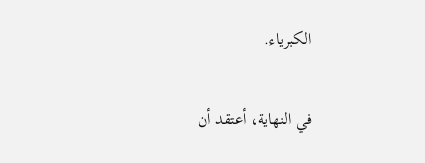الكبرياء.

في النهاية، أعتقد أن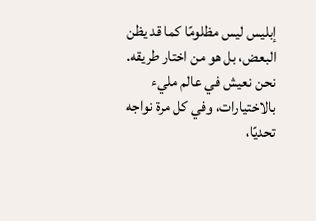إبليس ليس مظلومًا كما قد يظن البعض، بل هو من اختار طريقه. نحن نعيش في عالم مليء بالاختيارات، وفي كل مرة نواجه تحديًا،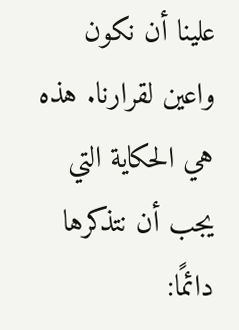علينا أن نكون واعين لقرارنا. هذه هي الحكاية التي يجب أن نتذكرها دائمًا: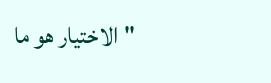"الاختيار هو ما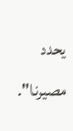يحدد مصيرنا".